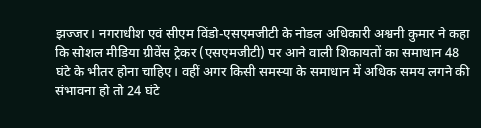झज्जर। नगराधीश एवं सीएम विंडो-एसएमजीटी के नोडल अधिकारी अश्वनी कुमार ने कहा कि सोशल मीडिया ग्रीवेंस ट्रेकर (एसएमजीटी) पर आने वाली शिकायतों का समाधान 48 घंटे के भीतर होना चाहिए। वहीं अगर किसी समस्या के समाधान में अधिक समय लगने की संभावना हो तो 24 घंटे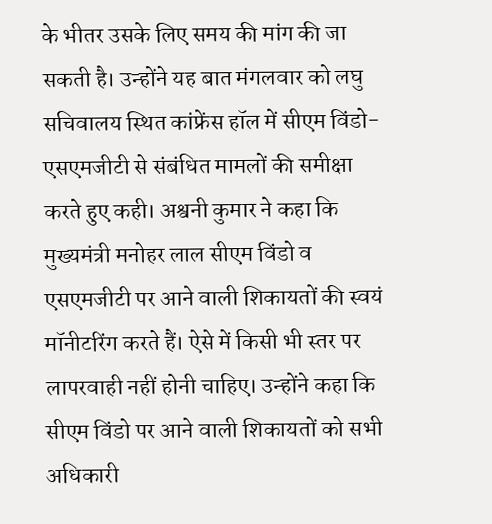के भीतर उसके लिए समय की मांग की जा सकती है। उन्होंने यह बात मंगलवार को लघु सचिवालय स्थित कांफ्रेंस हॉल में सीएम विंडो-एसएमजीटी से संबंधित मामलों की समीक्षा करते हुए कही। अश्वनी कुमार ने कहा कि मुख्यमंत्री मनोहर लाल सीएम विंडो व एसएमजीटी पर आने वाली शिकायतों की स्वयं मॉनीटरिंग करते हैं। ऐसे में किसी भी स्तर पर लापरवाही नहीं होनी चाहिए। उन्होंने कहा कि सीएम विंडो पर आने वाली शिकायतों को सभी अधिकारी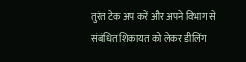तुरंत टेक अप करें और अपने विभाग से संबंधित शिकायत को लेकर डीलिंग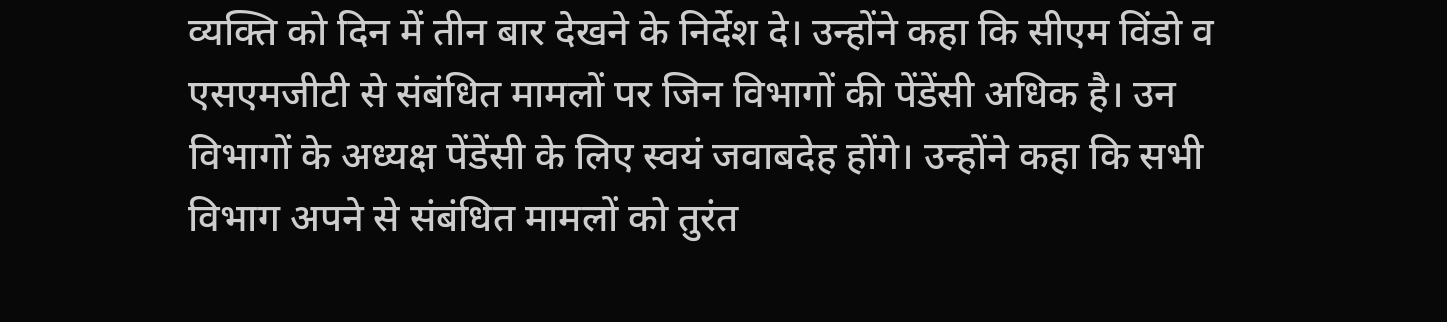व्यक्ति को दिन में तीन बार देखने के निर्देश दे। उन्होंने कहा कि सीएम विंडो व एसएमजीटी से संबंधित मामलों पर जिन विभागों की पेंडेंसी अधिक है। उन विभागों के अध्यक्ष पेंडेंसी के लिए स्वयं जवाबदेह होंगे। उन्होंने कहा कि सभी विभाग अपने से संबंधित मामलों को तुरंत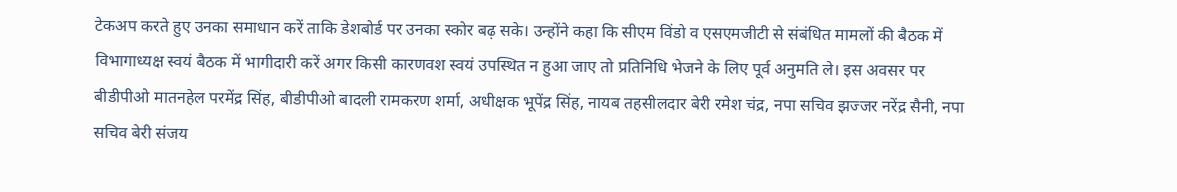टेकअप करते हुए उनका समाधान करें ताकि डेशबोर्ड पर उनका स्कोर बढ़ सके। उन्होंने कहा कि सीएम विंडो व एसएमजीटी से संबंधित मामलों की बैठक में विभागाध्यक्ष स्वयं बैठक में भागीदारी करें अगर किसी कारणवश स्वयं उपस्थित न हुआ जाए तो प्रतिनिधि भेजने के लिए पूर्व अनुमति ले। इस अवसर पर बीडीपीओ मातनहेल परमेंद्र सिंह, बीडीपीओ बादली रामकरण शर्मा, अधीक्षक भूपेंद्र सिंह, नायब तहसीलदार बेरी रमेश चंद्र, नपा सचिव झज्जर नरेंद्र सैनी, नपा सचिव बेरी संजय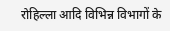रोहिल्ला आदि विभिन्न विभागों के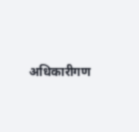अधिकारीगण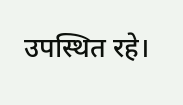उपस्थित रहे।